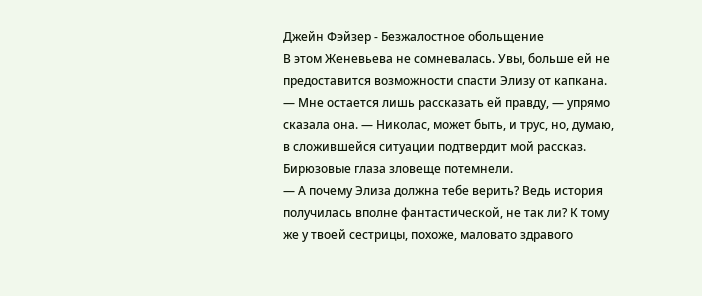Джейн Фэйзер - Безжалостное обольщение
В этом Женевьева не сомневалась. Увы, больше ей не предоставится возможности спасти Элизу от капкана.
— Мне остается лишь рассказать ей правду, — упрямо сказала она. — Николас, может быть, и трус, но, думаю, в сложившейся ситуации подтвердит мой рассказ.
Бирюзовые глаза зловеще потемнели.
— А почему Элиза должна тебе верить? Ведь история получилась вполне фантастической, не так ли? К тому же у твоей сестрицы, похоже, маловато здравого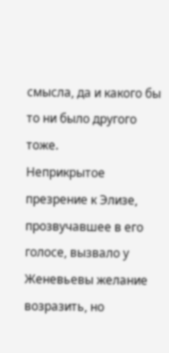смысла, да и какого бы то ни было другого тоже.
Неприкрытое презрение к Элизе, прозвучавшее в его голосе, вызвало у Женевьевы желание возразить, но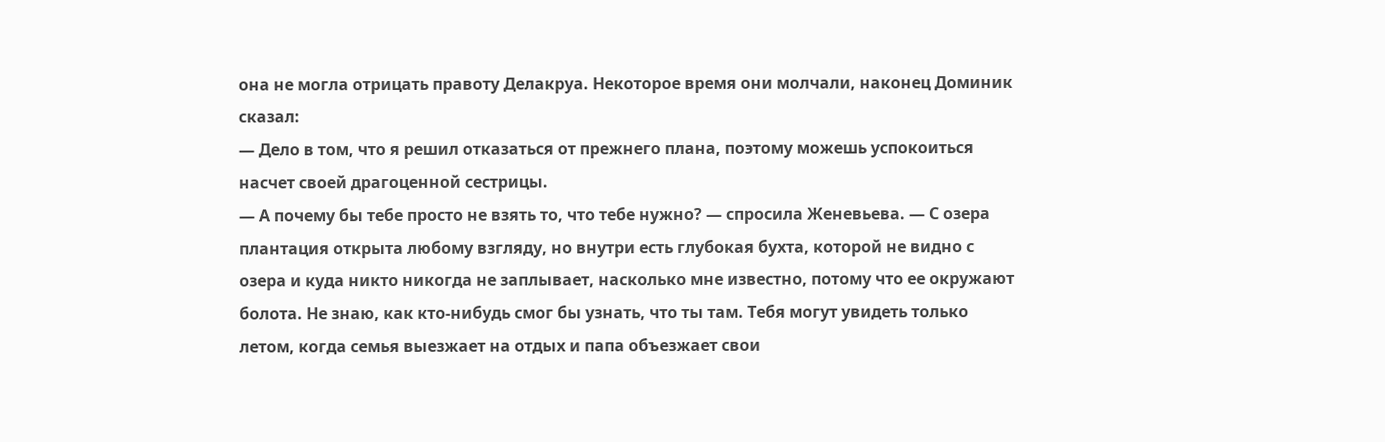она не могла отрицать правоту Делакруа. Некоторое время они молчали, наконец Доминик сказал:
— Дело в том, что я решил отказаться от прежнего плана, поэтому можешь успокоиться насчет своей драгоценной сестрицы.
— А почему бы тебе просто не взять то, что тебе нужно? — спросила Женевьева. — С озера плантация открыта любому взгляду, но внутри есть глубокая бухта, которой не видно с озера и куда никто никогда не заплывает, насколько мне известно, потому что ее окружают болота. Не знаю, как кто-нибудь смог бы узнать, что ты там. Тебя могут увидеть только летом, когда семья выезжает на отдых и папа объезжает свои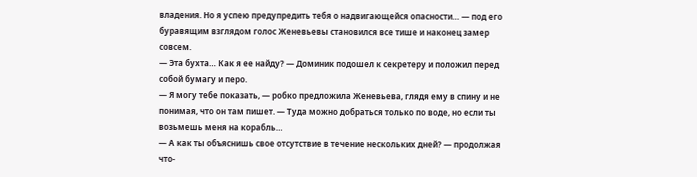владения. Но я успею предупредить тебя о надвигающейся опасности… — под его буравящим взглядом голос Женевьевы становился все тише и наконец замер совсем.
— Эта бухта… Как я ее найду? — Доминик подошел к секретеру и положил перед собой бумагу и перо.
— Я могу тебе показать, — робко предложила Женевьева, глядя ему в спину и не понимая, что он там пишет. — Туда можно добраться только по воде, но если ты возьмешь меня на корабль…
— А как ты объяснишь свое отсутствие в течение нескольких дней? — продолжая что-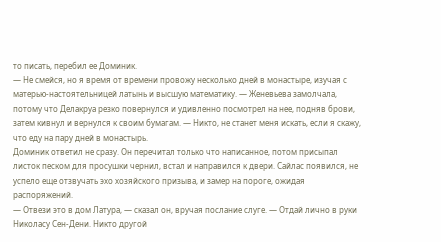то писать, перебил ее Доминик.
— Не смейся, но я время от времени провожу несколько дней в монастыре, изучая с матерью-настоятельницей латынь и высшую математику. — Женевьева замолчала, потому что Делакруа резко повернулся и удивленно посмотрел на нее, подняв брови, затем кивнул и вернулся к своим бумагам. — Никто, не станет меня искать, если я скажу, что еду на пару дней в монастырь.
Доминик ответил не сразу. Он перечитал только что написанное, потом присыпал листок песком для просушки чернил, встал и направился к двери. Сайлас появился, не успело еще отзвучать эхо хозяйского призыва, и замер на пороге, ожидая распоряжений.
— Отвези это в дом Латура, — сказал он, вручая послание слуге. — Отдай лично в руки Николасу Сен-Дени. Никто другой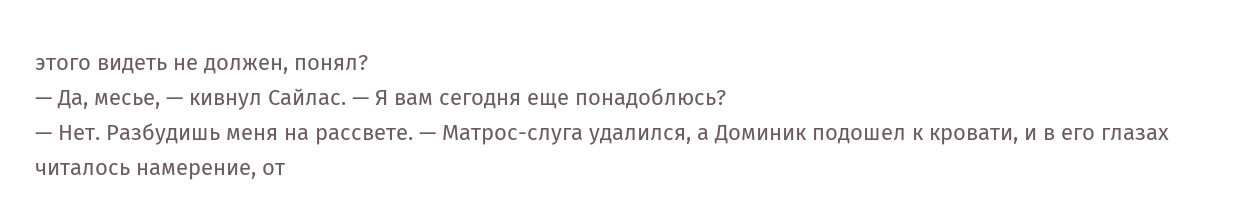этого видеть не должен, понял?
— Да, месье, — кивнул Сайлас. — Я вам сегодня еще понадоблюсь?
— Нет. Разбудишь меня на рассвете. — Матрос-слуга удалился, а Доминик подошел к кровати, и в его глазах читалось намерение, от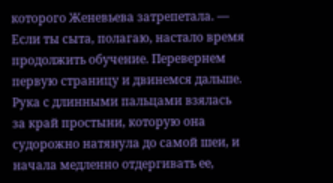которого Женевьева затрепетала. — Если ты сыта, полагаю, настало время продолжить обучение. Перевернем первую страницу и двинемся дальше.
Рука с длинными пальцами взялась за край простыни, которую она судорожно натянула до самой шеи, и начала медленно отдергивать ее,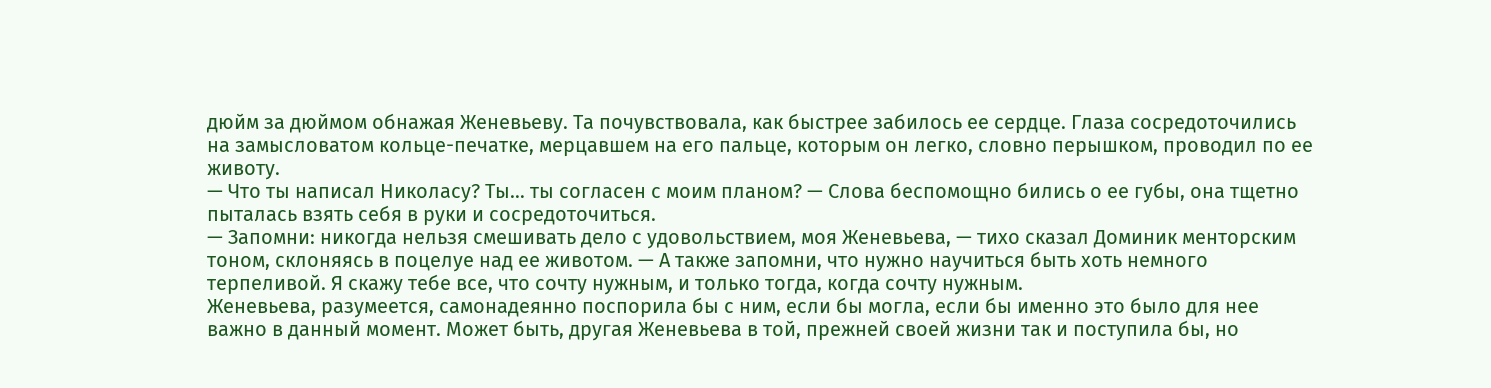дюйм за дюймом обнажая Женевьеву. Та почувствовала, как быстрее забилось ее сердце. Глаза сосредоточились на замысловатом кольце-печатке, мерцавшем на его пальце, которым он легко, словно перышком, проводил по ее животу.
— Что ты написал Николасу? Ты… ты согласен с моим планом? — Слова беспомощно бились о ее губы, она тщетно пыталась взять себя в руки и сосредоточиться.
— Запомни: никогда нельзя смешивать дело с удовольствием, моя Женевьева, — тихо сказал Доминик менторским тоном, склоняясь в поцелуе над ее животом. — А также запомни, что нужно научиться быть хоть немного терпеливой. Я скажу тебе все, что сочту нужным, и только тогда, когда сочту нужным.
Женевьева, разумеется, самонадеянно поспорила бы с ним, если бы могла, если бы именно это было для нее важно в данный момент. Может быть, другая Женевьева в той, прежней своей жизни так и поступила бы, но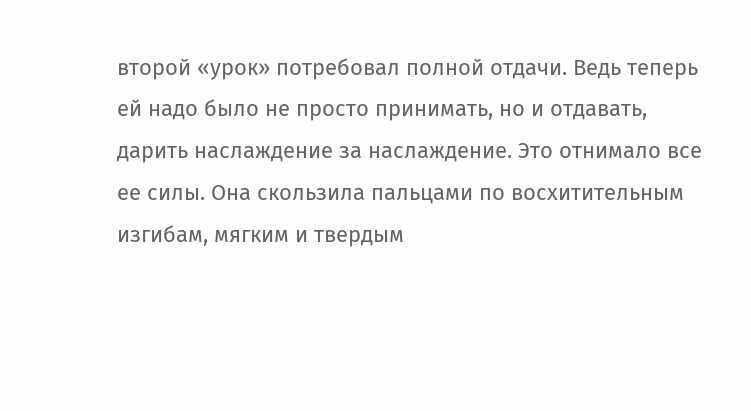второй «урок» потребовал полной отдачи. Ведь теперь ей надо было не просто принимать, но и отдавать, дарить наслаждение за наслаждение. Это отнимало все ее силы. Она скользила пальцами по восхитительным изгибам, мягким и твердым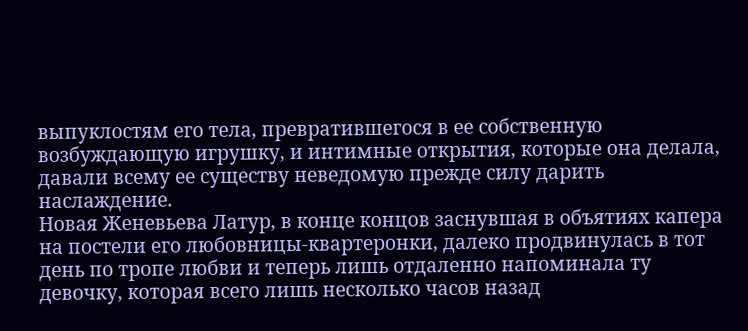выпуклостям его тела, превратившегося в ее собственную возбуждающую игрушку, и интимные открытия, которые она делала, давали всему ее существу неведомую прежде силу дарить наслаждение.
Новая Женевьева Латур, в конце концов заснувшая в объятиях капера на постели его любовницы-квартеронки, далеко продвинулась в тот день по тропе любви и теперь лишь отдаленно напоминала ту девочку, которая всего лишь несколько часов назад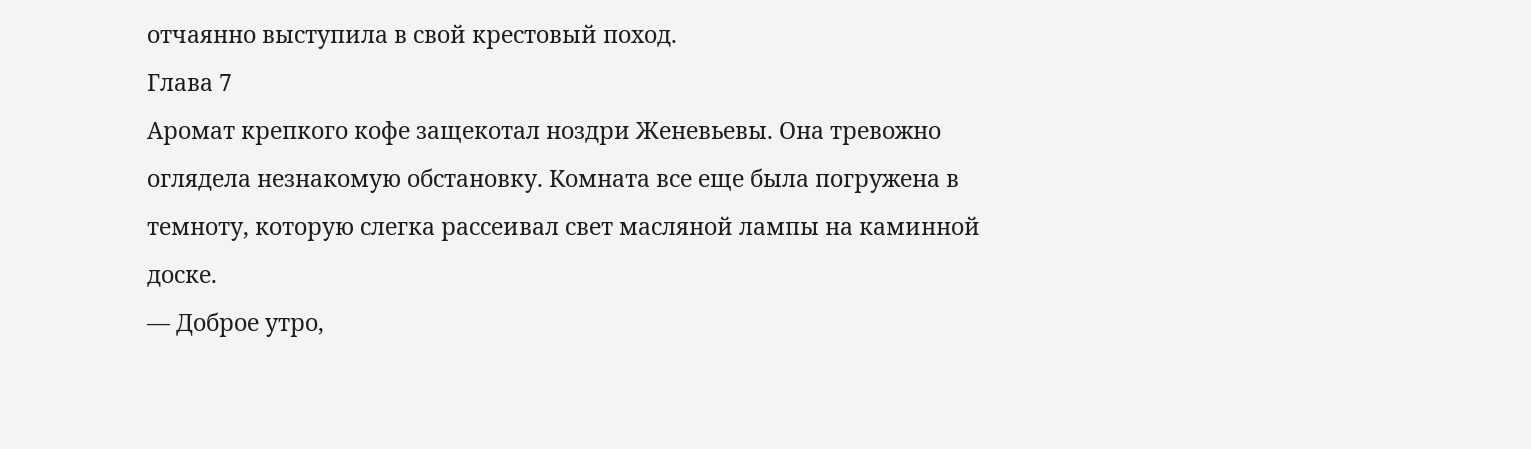отчаянно выступила в свой крестовый поход.
Глава 7
Аромат крепкого кофе защекотал ноздри Женевьевы. Она тревожно оглядела незнакомую обстановку. Комната все еще была погружена в темноту, которую слегка рассеивал свет масляной лампы на каминной доске.
— Доброе утро,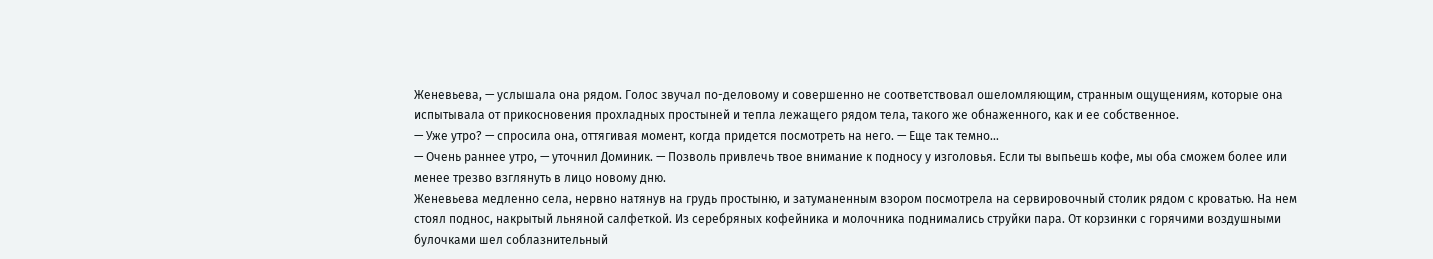Женевьева, — услышала она рядом. Голос звучал по-деловому и совершенно не соответствовал ошеломляющим, странным ощущениям, которые она испытывала от прикосновения прохладных простыней и тепла лежащего рядом тела, такого же обнаженного, как и ее собственное.
— Уже утро? — спросила она, оттягивая момент, когда придется посмотреть на него. — Еще так темно…
— Очень раннее утро, — уточнил Доминик. — Позволь привлечь твое внимание к подносу у изголовья. Если ты выпьешь кофе, мы оба сможем более или менее трезво взглянуть в лицо новому дню.
Женевьева медленно села, нервно натянув на грудь простыню, и затуманенным взором посмотрела на сервировочный столик рядом с кроватью. На нем стоял поднос, накрытый льняной салфеткой. Из серебряных кофейника и молочника поднимались струйки пара. От корзинки с горячими воздушными булочками шел соблазнительный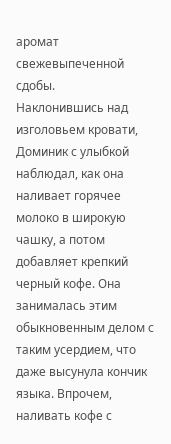аромат свежевыпеченной сдобы.
Наклонившись над изголовьем кровати, Доминик с улыбкой наблюдал, как она наливает горячее молоко в широкую чашку, а потом добавляет крепкий черный кофе. Она занималась этим обыкновенным делом с таким усердием, что даже высунула кончик языка. Впрочем, наливать кофе с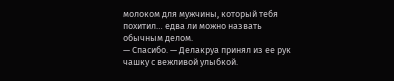молоком для мужчины, который тебя похитил… едва ли можно назвать обычным делом.
— Спасибо. — Делакруа принял из ее рук чашку с вежливой улыбкой.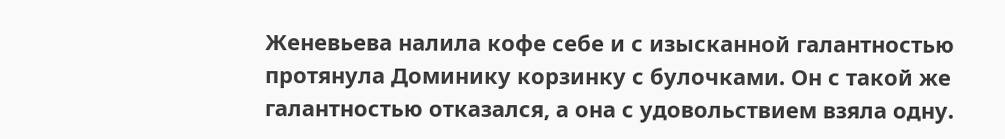Женевьева налила кофе себе и с изысканной галантностью протянула Доминику корзинку с булочками. Он с такой же галантностью отказался, а она с удовольствием взяла одну.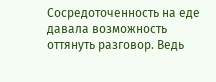Сосредоточенность на еде давала возможность оттянуть разговор. Ведь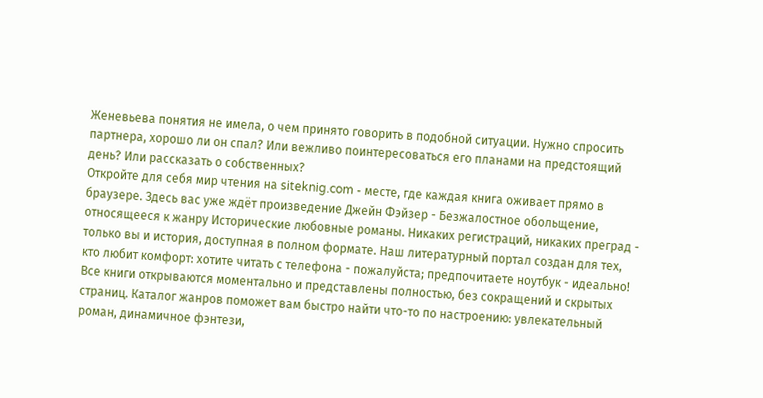Женевьева понятия не имела, о чем принято говорить в подобной ситуации. Нужно спросить партнера, хорошо ли он спал? Или вежливо поинтересоваться его планами на предстоящий день? Или рассказать о собственных?
Откройте для себя мир чтения на siteknig.com - месте, где каждая книга оживает прямо в браузере. Здесь вас уже ждёт произведение Джейн Фэйзер - Безжалостное обольщение, относящееся к жанру Исторические любовные романы. Никаких регистраций, никаких преград - только вы и история, доступная в полном формате. Наш литературный портал создан для тех, кто любит комфорт: хотите читать с телефона - пожалуйста; предпочитаете ноутбук - идеально! Все книги открываются моментально и представлены полностью, без сокращений и скрытых страниц. Каталог жанров поможет вам быстро найти что-то по настроению: увлекательный роман, динамичное фэнтези,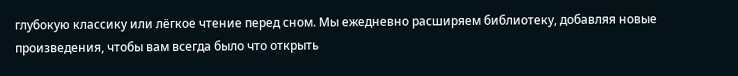глубокую классику или лёгкое чтение перед сном. Мы ежедневно расширяем библиотеку, добавляя новые произведения, чтобы вам всегда было что открыть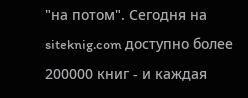"на потом". Сегодня на siteknig.com доступно более 200000 книг - и каждая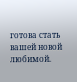готова стать вашей новой любимой.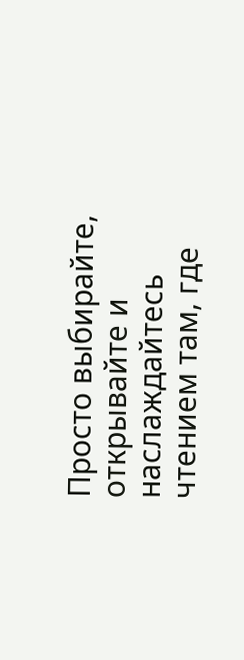Просто выбирайте, открывайте и наслаждайтесь чтением там, где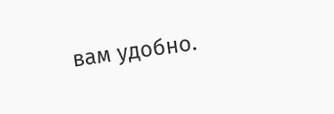вам удобно.